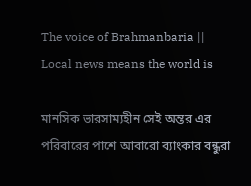The voice of Brahmanbaria || Local news means the world is

মানসিক ভারসাম্যহীন সেই অন্তর এর পরিবারের পাশে আবারো ব্যাংকার বন্ধুরা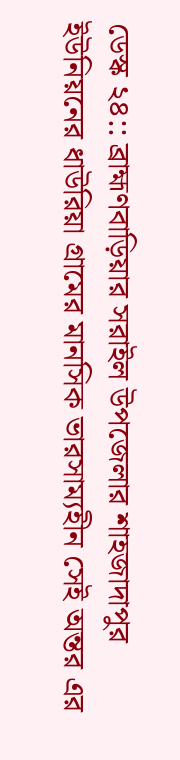ডেস্ক ২৪:: ব্রাহ্মণবাড়িয়ার সরাইল উপজেলার শাহজাদাপুর ইউনিয়নের ধাউরিয়া গ্রামের মানসিক ভারসাম্যহীন সেই অন্তর এর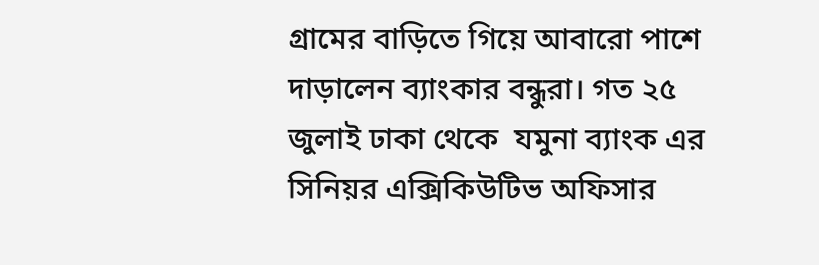গ্রামের বাড়িতে গিয়ে আবারো পাশে দাড়ালেন ব্যাংকার বন্ধুরা। গত ২৫ জুলাই ঢাকা থেকে  যমুনা ব্যাংক এর সিনিয়র এক্সিকিউটিভ অফিসার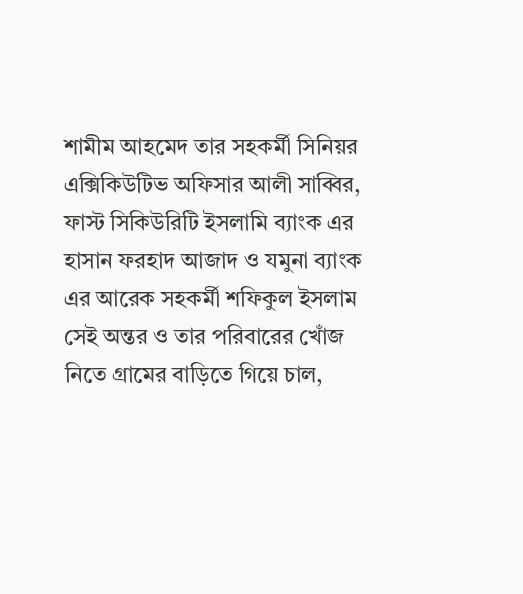শামীম আহমেদ তার সহকর্মী সিনিয়র এক্সিকিউটিভ অফিসার আলী সাব্বির, ফাস্ট সিকিউরিটি ইসলামি ব্যাংক এর হাসান ফরহাদ আজাদ ও যমুনা ব্যাংক এর আরেক সহকর্মী শফিকুল ইসলাম সেই অন্তর ও তার পরিবারের খোঁজ নিতে গ্রামের বাড়িতে গিয়ে চাল,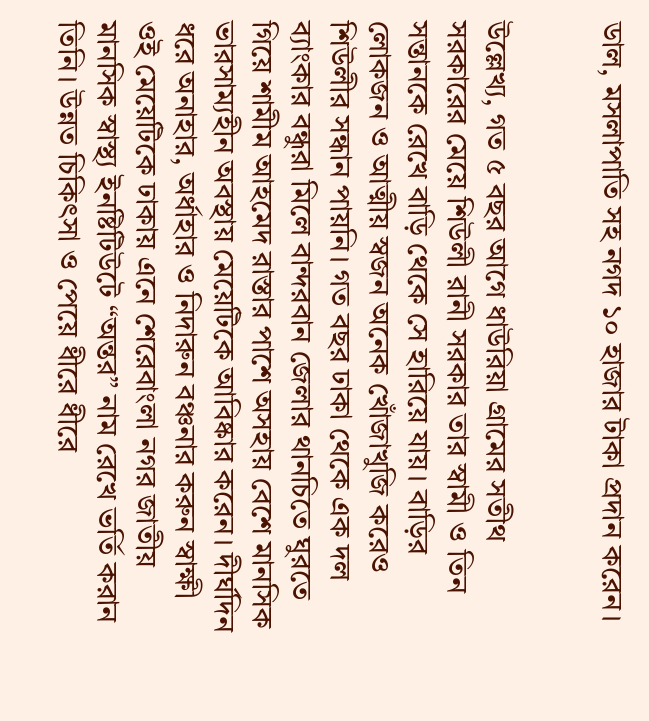ডাল, মসলাপাতি সহ নগদ ১০ হাজার টাকা প্রদান করেন।


উল্লেখ্য, গত ৫ বছর আগে ধাউরিয়া গ্রামের সতীথ সরকারের মেয়ে শিউলী রানী সরকার তার স্বামী ও তিন সন্তানকে রেখে বাড়ি থেকে সে হারিয়ে যায়। বাড়ির লোকজন ও আত্মীয় স্বজন অনেক খোঁজাখুজি করেও শিউলীর সন্ধান পায়নি। গত বছর ঢাকা থেকে এক দল ব্যাংকার বন্ধুরা মিলে বান্দরবান জেলার থানচিতে ঘুরতে গিয়ে শামীম আহমেদ রাস্তার পাশে অসহায় বেশে মানসিক ভারসাম্যহীন অবস্থায় মেয়েটিকে আবিষ্কার করেন। দীর্ঘদিন ধরে অনাহার, অর্ধাহার ও নিদারুন বঞ্চনার করুন স্বাক্ষী ওই মেয়েটিকে ঢাকায় এনে শেরেবাংলা নগর জাতীয় মানসিক স্বাস্থ্য ইনষ্টিটিউটে “অন্তর” নাম রেখে ভর্তি করান তিনি। উন্নত চিকিৎসা ও পেয়ে ধীরে ধীরে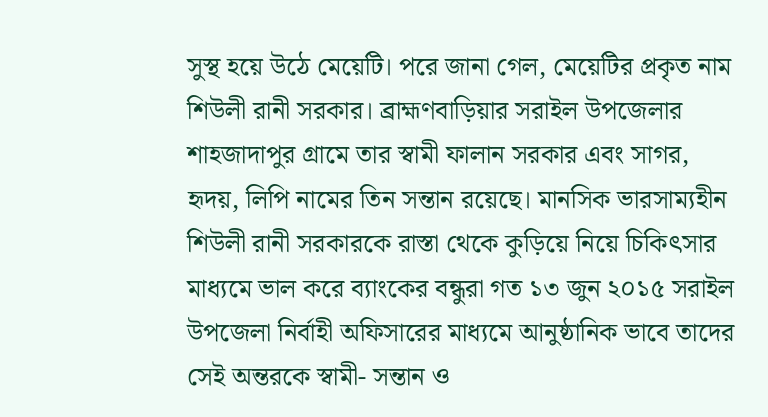সুস্থ হয়ে উঠে মেয়েটি। পরে জানা গেল, মেয়েটির প্রকৃত নাম শিউলী রানী সরকার। ব্রাহ্মণবাড়িয়ার সরাইল উপজেলার শাহজাদাপুর গ্রামে তার স্বামী ফালান সরকার এবং সাগর, হৃদয়, লিপি নামের তিন সন্তান রয়েছে। মানসিক ভারসাম্যহীন শিউলী রানী সরকারকে রাস্তা থেকে কুড়িয়ে নিয়ে চিকিৎসার মাধ্যমে ভাল করে ব্যাংকের বন্ধুরা গত ১৩ জুন ২০১৫ সরাইল উপজেলা নির্বাহী অফিসারের মাধ্যমে আনুষ্ঠানিক ভাবে তাদের সেই অন্তরকে স্বামী- সন্তান ও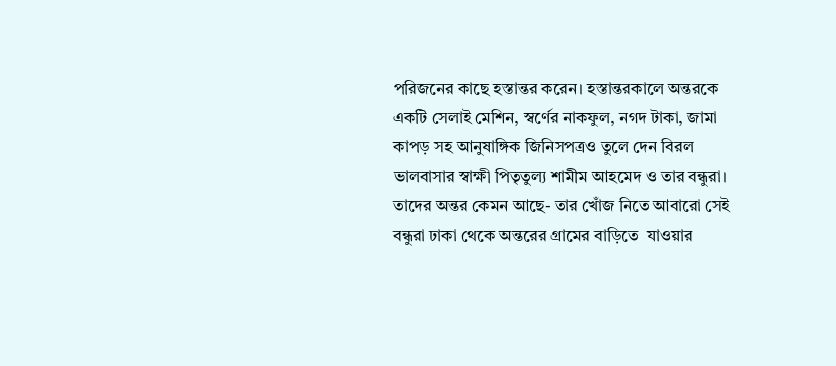পরিজনের কাছে হস্তান্তর করেন। হস্তান্তরকালে অন্তরকে একটি সেলাই মেশিন, স্বর্ণের নাকফুল, নগদ টাকা, জামা কাপড় সহ আনুষাঙ্গিক জিনিসপত্রও তুলে দেন বিরল ভালবাসার স্বাক্ষী পিতৃতুল্য শামীম আহমেদ ও তার বন্ধুরা। তাদের অন্তর কেমন আছে- তার খোঁজ নিতে আবারো সেই বন্ধুরা ঢাকা থেকে অন্তরের গ্রামের বাড়িতে  যাওয়ার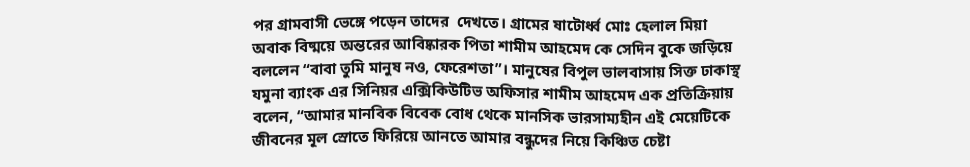পর গ্রামবাসী ভেঙ্গে পড়েন তাদের  দেখতে। গ্রামের ষাটোর্ধ্ব মোঃ হেলাল মিয়া অবাক বিষ্ময়ে অন্তরের আবিষ্কারক পিতা শামীম আহমেদ কে সেদিন বুকে জড়িয়ে বললেন “বাবা তুমি মানুষ নও, ফেরেশতা”। মানুষের বিপুল ভালবাসায় সিক্ত ঢাকাস্থ যমুনা ব্যাংক এর সিনিয়র এক্সিকিউটিভ অফিসার শামীম আহমেদ এক প্রতিক্রিয়ায় বলেন, “আমার মানবিক বিবেক বোধ থেকে মানসিক ভারসাম্যহীন এই মেয়েটিকে জীবনের মূল স্রোতে ফিরিয়ে আনতে আমার বন্ধুদের নিয়ে কিঞ্চিত চেষ্টা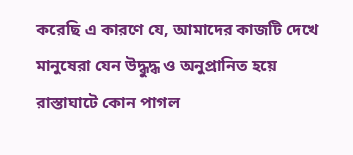করেছি এ কারণে যে, আমাদের কাজটি দেখে মানুষেরা যেন উদ্ধুদ্ধ ও অনুপ্রানিত হয়ে রাস্তাঘাটে কোন পাগল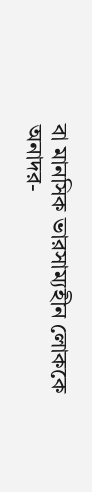বা মানসিক ভারসাম্যহীন লোককে অনাদর-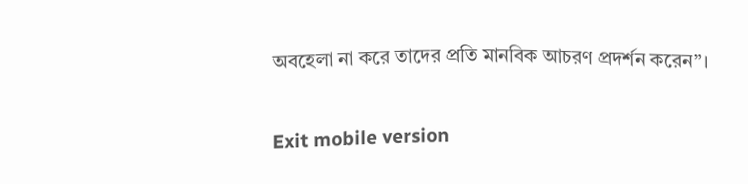অবহেলা না করে তাদের প্রতি মানবিক আচরণ প্রদর্শন করেন”।

Exit mobile version